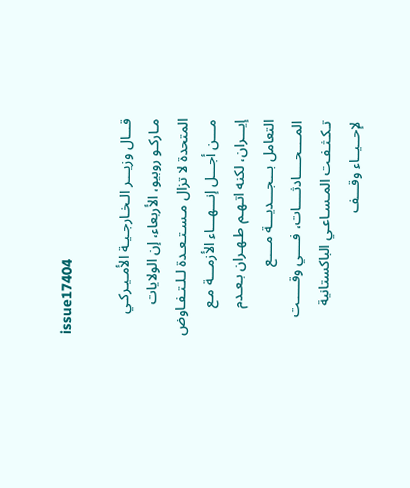issue17404

قـــال وزيـــر الـخـارجـيـة الأمـيـركـي مـاركـو روبيو، الأربعاء، إن الولايات المتحدة لا تزال مـسـتـعـدة لـلـتـفـاوض مـــن أجـــل إنـــهـــاء الأزمـــة مـع إيـــران، لكنه اتـهـم طـهـران بـعـدم التعامل بـــجـــديـــة مــــع المــــحــــادثــــات، فــــي وقـــــت تـكـثـفـت المـسـاعـي الباكستانية لإحــيــاء وقـــف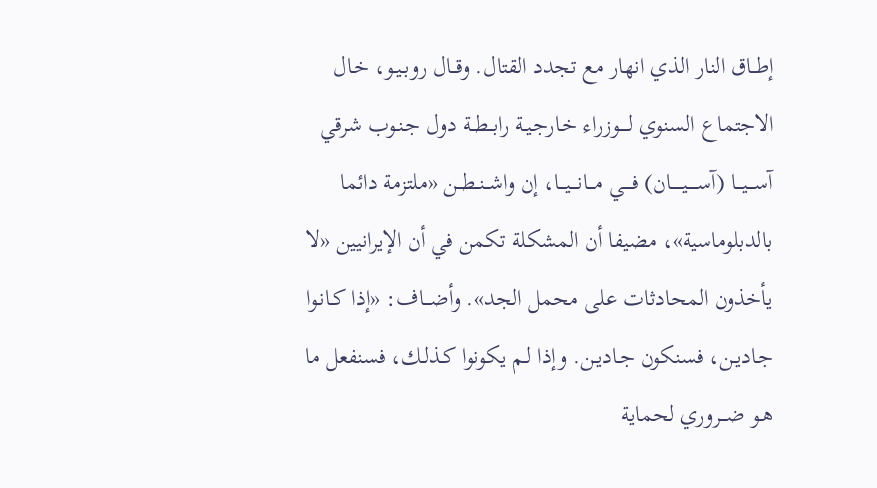إطــاق النار الذي انهار مع تجدد القتال. وقــال روبـيـو، خـال الاجتماع السنوي لــــوزراء خـارجـيـة رابــطــة دول جـنـوب شرقي آســـيـــا (آســـــيـــــان) فــــي مـــانـــيـــا، إن واشــنــطــن «ملتزمة دائما بالدبلوماسية»، مضيفا أن المشكلة تكمن في أن الإيرانيين «لا يأخذون المحادثات على محمل الجد». وأضـــاف: «إذا كـانـوا جـاديـن، فسنكون جـاديـن. وإذا لـم يكونوا كـذلـك، فسنفعل ما هـو ضـــروري لحماية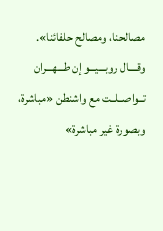مصالحنا، ومصالح حلفائنا». وقــــال روبـــيـــو إن طـــهـــران تــواصــلــت مع واشنطن «مباشرة، وبصورة غير مباشرة»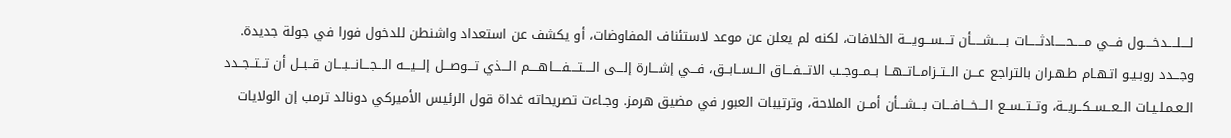لــــلــــدخــــول فـــي مـــــحـــــادثـــــات بـــــشـــــأن تـــســـويـــة الخلافات، لكنه لم يعلن عن موعد لاستئناف المفاوضات، أو يكشف عن استعداد واشنطن للدخول فورا في جولة جديدة. وجـــدد روبـيـو اتـهـام طـهـران بالتراجع عـــن الــتــزامــاتــهــا بــمــوجــب الاتـــفـــاق الــســابــق، فـــي إشـــارة إلـــى الــــتــــفــــاهــــم الـــذي تـــوصـــل إلـــيـــه الـــجـــانـــبـــان قــبــل أن تــتــجــدد الـعـمـلـيـات الــعــســكــريــة، وتــتــســع الـــخـــافـــات بـــشـــأن أمــن الملاحة، وترتيبات العبور في مضيق هرمز. وجـاءت تصريحاته غداة قول الرئيس الأميركي دونالد ترمب إن الولايات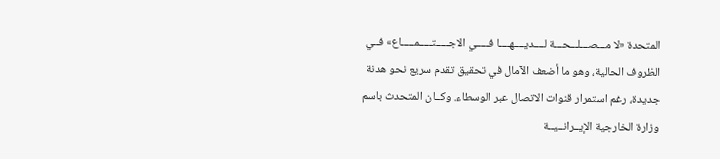المتحدة «لا مـــصـــلـــحـــة لــــديــــهــــا فـــــي الاجـــــتـــــمـــــاع» فــي الظروف الحالية، وهو ما أضعف الآمال في تحقيق تقدم سريع نحو هدنة جديدة، رغم استمرار قنوات الاتصال عبر الوسطاء. وكــان المتحدث باسم وزارة الخارجية الإيــرانــيــة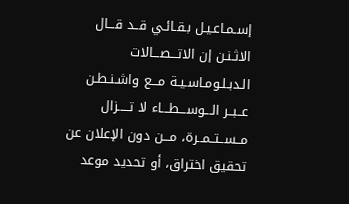إسـمـاعـيـل بـقـائـي قــد قـــال الاثـنـن إن الاتـــصـــالات الـدبـلـومـاسـيـة مـــع واشـنـطـن عــبــر الـــوســـطـــاء لا تـــــزال مــســتــمــرة، مـــن دون الإعلان عن تحقيق اختراق، أو تحديد موعد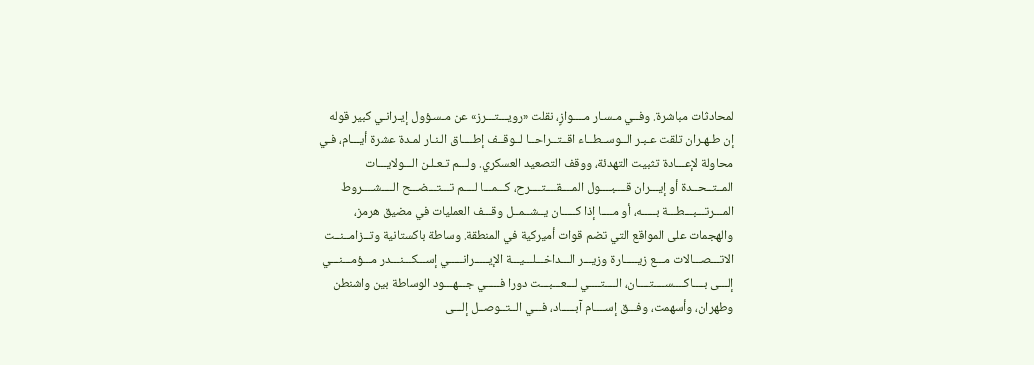لمحادثات مباشرة. وفــي مـسـار مــــوازٍ، نقلت «رويـــتـــرز» عن مـسـؤول إيـرانـي كبير قوله إن طـهـران تلقت عـبـر الــوســطــاء اقــتــراحــا لــوقــف إطــــاق الـنـار لمـدة عشرة أيـــام، فـي محاولة لإعـــادة تثبيت التهدئة، ووقف التصعيد العسكري. ولـــم تـعـلـن الـــولايـــات المــتــحــدة أو إيـــران قــــبــــول المــــقــــتــــرح، كـــمـــا لــــم تـــتـــضـــح الــــشــــروط المـــرتـــبـــطـــة بـــــه، أو مــــا إذا كـــــان يــشــمــل وقـــف العمليات في مضيق هرمز، والهجمات على المواقع التي تضم قوات أميركية في المنطقة. وساطة باكستانية وتــزامــنــت الاتـــصـــالات مـــع زيـــــارة وزيـــر الـــداخـــلـــيـــة الإيـــــرانـــــي إســـكـــنـــدر مـــؤمـــنـــي إلـــى بــــاكــــســــتــــان، الــــتــــي لـــعـــبـــت دورا فـــــي جـــهـــود الوساطة بين واشنطن وطهران، وأسهمت، وفـــق إســــام آبـــــاد، فـــي الــتــوصــل إلـــى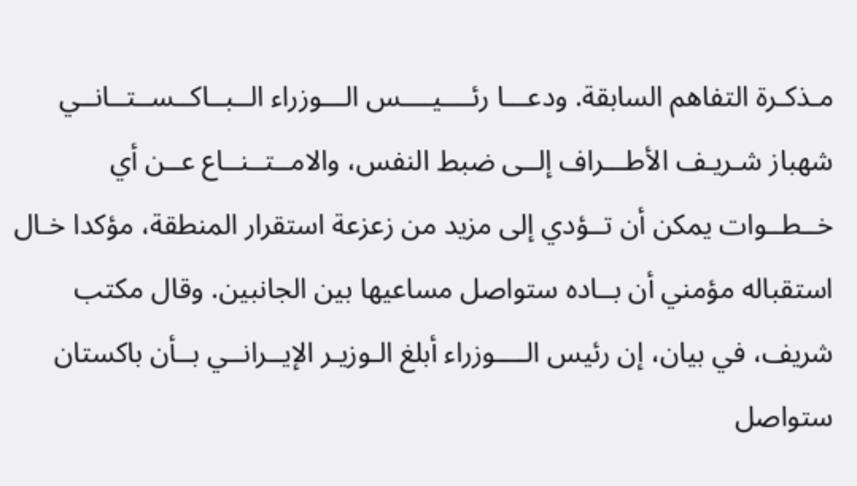مـذكـرة التفاهم السابقة. ودعـــا رئــــيــــس الـــوزراء الــبــاكــســتــانــي شهباز شـريـف الأطـــراف إلــى ضبط النفس، والامــتــنــاع عــن أي خــطــوات يمكن أن تــؤدي إلى مزيد من زعزعة استقرار المنطقة، مؤكدا خـال استقباله مؤمني أن بــاده ستواصل مساعيها بين الجانبين. وقال مكتب شريف، في بيان، إن رئيس الــــوزراء أبلغ الـوزيـر الإيــرانــي بــأن باكستان ستواصل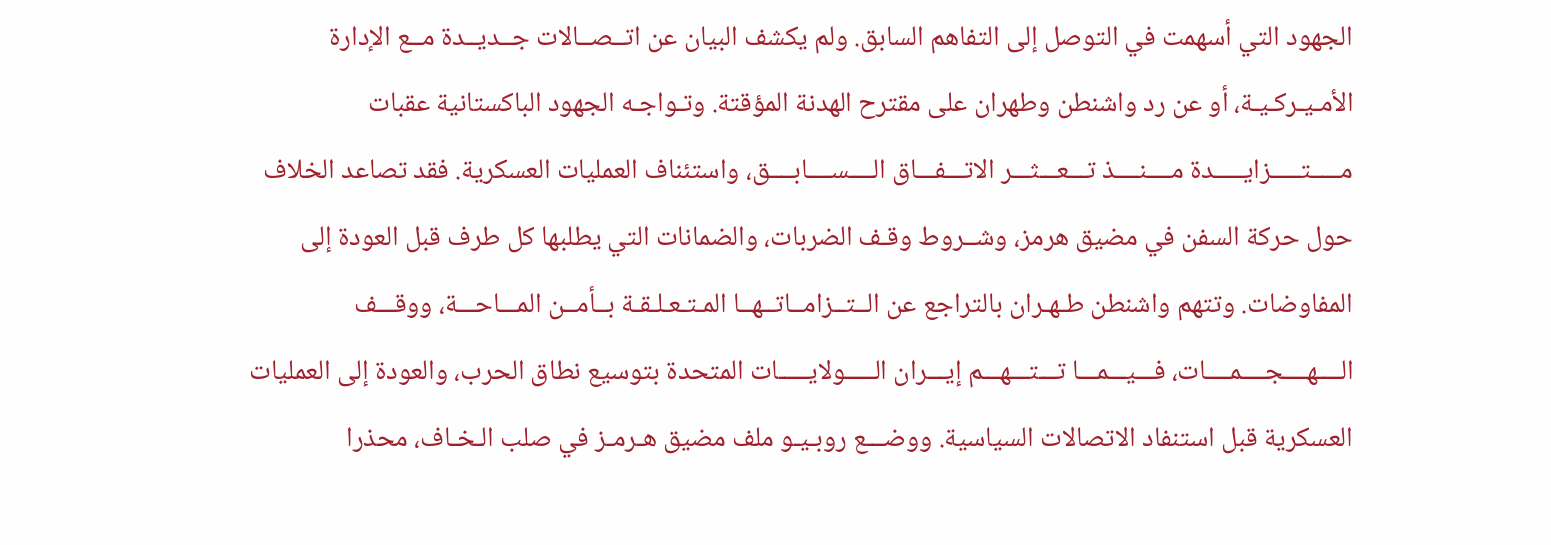الجهود التي أسهمت في التوصل إلى التفاهم السابق. ولم يكشف البيان عن اتــصــالات جــديــدة مــع الإدارة الأمـيـركـيـة، أو عن رد واشنطن وطهران على مقترح الهدنة المؤقتة. وتـواجـه الجهود الباكستانية عقبات مـــــتـــــزايـــــدة مــــنــــذ تـــعـــثـــر الاتـــفـــاق الــــســــابــــق، واستئناف العمليات العسكرية. فقد تصاعد الخلاف حول حركة السفن في مضيق هرمز، وشــروط وقـف الضربات، والضمانات التي يطلبها كل طرف قبل العودة إلى المفاوضات. وتتهم واشنطن طـهـران بالتراجع عن الــتــزامــاتــهــا المـتـعـلـقـة بــأمــن المـــاحـــة، ووقـــف الــــهــــجــــمــــات، فـــيـــمـــا تـــتـــهـــم إيـــران الـــــولايـــــات المتحدة بتوسيع نطاق الحرب، والعودة إلى العمليات العسكرية قبل استنفاد الاتصالات السياسية. ووضـــع روبـيـو ملف مضيق هـرمـز في صلب الـخـاف، محذرا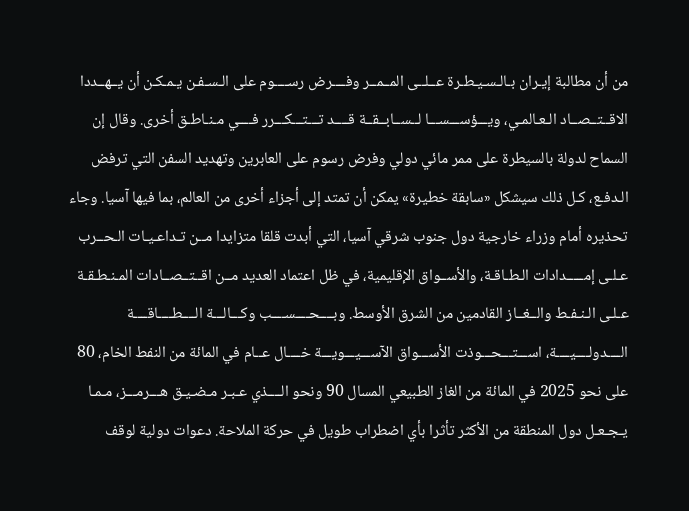من أن مطالبة إيـران بـالـسـيـطـرة عــلــى المــمــر وفــــرض رســــوم على الـسـفـن يـمـكـن أن يــهــددا الاقــتــصــاد الـعـالمـي، ويـــؤســـســـا لــســابــقــة قــــد تـــتـــكـــرر فــــي مـنـاطـق أخرى. وقال إن السماح لدولة بالسيطرة على ممر مائي دولي وفرض رسوم على العابرين وتهديد السفن التي ترفض الـدفـع، كـل ذلك سيشكل «سابقة خطيرة» يمكن أن تمتد إلى أجزاء أخرى من العالم، بما فيها آسيا. وجاء تحذيره أمام وزراء خارجية دول جنوب شرقي آسيا، التي أبدت قلقا متزايدا مــن تـداعـيـات الـحــرب عـلـى إمـــــدادات الـطـاقـة، والأســواق الإقليمية، في ظل اعتماد العديد مــن اقــتــصــادات المـنـطـقـة عـلـى الـنـفـط والــغــاز القادمين من الشرق الأوسط. وبــــحــــســــب وكـــالـــة الــــطــــاقــــة الــــدولــــيــــة، اســـتـــحـــوذت الأســـواق الآســـيـــويـــة خــــال عــام في المائة من النفط الخام، 80 على نحو 2025 في المائة من الغاز الطبيعي المسال 90 ونحو الــــذي عـبـر مـضـيـق هـــرمـــز، مـمـا يـجـعـل دول المنطقة من الأكثر تأثرا بأي اضطراب طويل في حركة الملاحة. دعوات دولية لوقف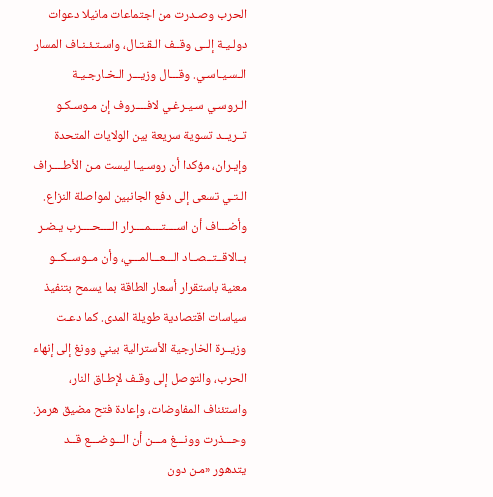الحرب وصـدرت من اجتماعات مانيلا دعوات دولـيـة إلــى وقــف الـقـتـال، واسـتـئـنـاف المسار الـسـيـاسـي. وقـــال وزيـــر الـخـارجـيـة الـروسـي سـيـرغـي لافــــروف إن مـوسـكـو تــريــد تسوية سريعة بين الولايات المتحدة وإيـران، مؤكدا أن روسـيـا ليست مـن الأطــــراف الـتـي تسعى إلى دفع الجانبين لمواصلة النزاع. وأضـــاف أن اســــتــــمــــرار الــــحــــرب يـضـر بــالاقــتــصــاد الـــعـــالمـــي، وأن مــوســكــو معنية باستقرار أسعار الطاقة بما يسمح بتنفيذ سياسات اقتصادية طويلة المدى. كما دعـت وزيــرة الخارجية الأسترالية بيني وونغ إلى إنهاء الحرب، والتوصل إلى وقـف لإطـاق النار، واستئناف المفاوضات، وإعادة فتح مضيق هرمز. وحـــذرت وونـــغ مـــن أن الـــوضـــع قــد يتدهور «مـن دون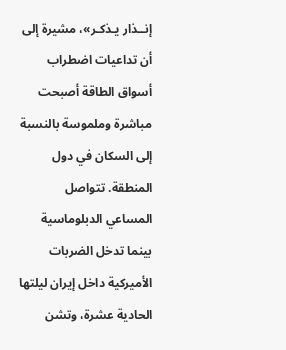إنــذار يـذكـر»، مشيرة إلى أن تداعيات اضطراب أسواق الطاقة أصبحت مباشرة وملموسة بالنسبة إلى السكان في دول المنطقة. تتواصل المساعي الدبلوماسية بينما تدخل الضربات الأميركية داخل إيران ليلتها الحادية عشرة، وتشن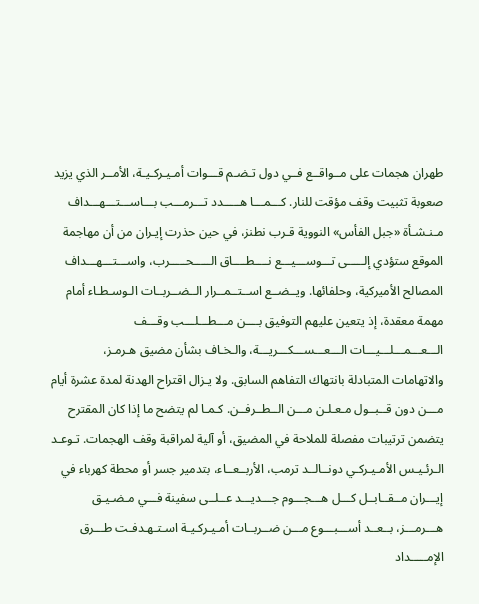طهران هجمات على مــواقــع فــي دول تـضـم قـــوات أمـيـركـيـة، الأمــر الذي يزيد صعوبة تثبيت وقف مؤقت للنار. كـــمـــا هـــــدد تـــرمـــب بـــاســـتـــهـــداف مـنـشـأة «جبل الفأس» النووية قـرب نطنز، في حين حذرت إيـران من أن مهاجمة الموقع ستؤدي إلـــــى تـــوســـيـــع نــــطــــاق الـــــحـــــرب، واســـتـــهـــداف المصالح الأميركية، وحلفائها. ويــضــع اســتــمــرار الــضــربــات الـوسـطـاء أمام مهمة معقدة، إذ يتعين عليهم التوفيق بــــن مـــطـــلـــب وقـــف الـــعـــمـــلـــيـــات الـــعـــســـكـــريـــة، والـخـاف بشأن مضيق هـرمـز، والاتهامات المتبادلة بانتهاك التفاهم السابق. ولا يـزال اقتراح الهدنة لمدة عشرة أيام مـــن دون قــبــول مـعـلـن مـــن الــطــرفــن. كـمـا لم يتضح ما إذا كان المقترح يتضمن ترتيبات مفصلة للملاحة في المضيق، أو آلية لمراقبة وقف الهجمات. تـوعـد الـرئـيـس الأمـيـركـي دونــالــد ترمب، الأربــعــاء، بتدمير جسر أو محطة كهرباء في إيـــران مــقــابــل كـــل هـــجـــوم جـــديـــد عــلــى سفينة فـــي مـضـيـق هـــرمـــز، بــعــد أســـبـــوع مـــن ضــربــات أمـيـركـيـة اسـتـهـدفـت طـــرق الإمـــــداد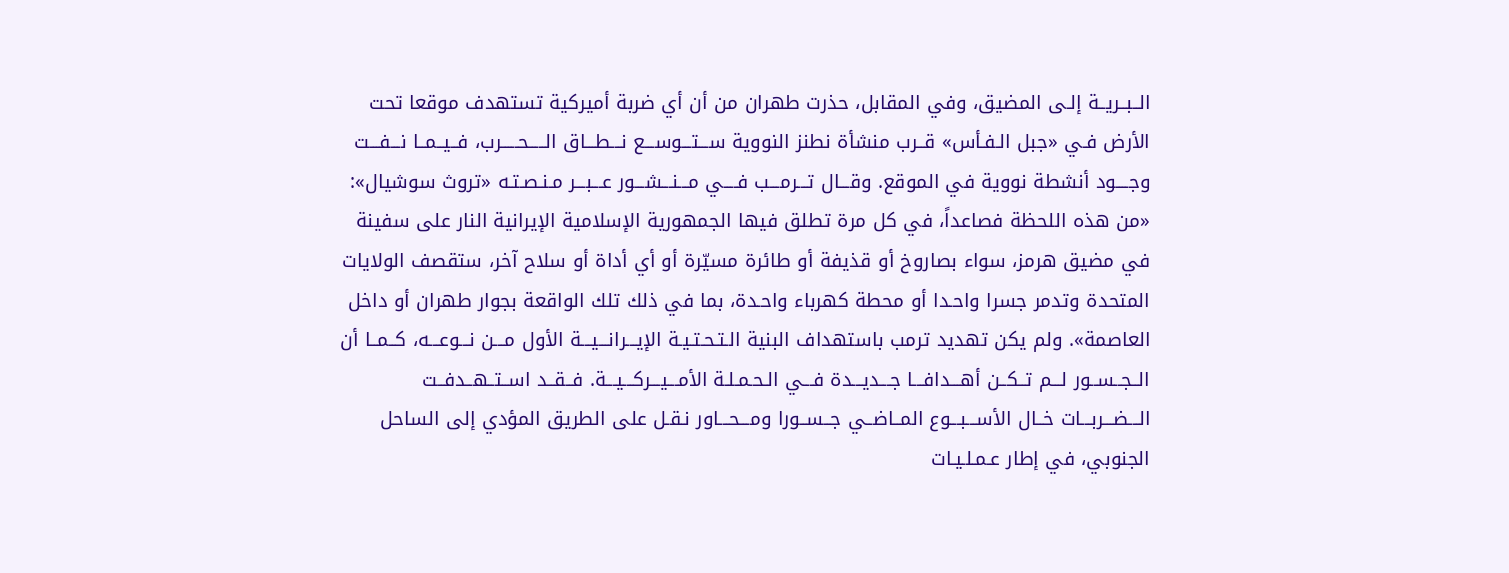الــبــريــة إلـى المضيق، وفي المقابل، حذرت طهران من أن أي ضربة أميركية تستهدف موقعا تحت الأرض فـي «جبل الـفـأس» قــرب منشأة نطنز النووية ســـتـــوســـع نـــطـــاق الـــــحـــــرب، فــيــمــا نـــفـــت وجــــود أنشطة نووية في الموقع. وقـــال تـــرمـــب فــــي مـــنـــشـــور عـــبـــر مـنـصـتـه «تروث سوشيال»: «من هذه اللحظة فصاعداً، في كل مرة تطلق فيها الجمهورية الإسلامية الإيرانية النار على سفينة في مضيق هرمز، سواء بصاروخ أو قذيفة أو طائرة مسيّرة أو أي أداة أو سلاح آخر، ستقصف الولايات المتحدة وتدمر جسرا واحـدا أو محطة كهرباء واحـدة، بما في ذلك تلك الواقعة بجوار طهران أو داخل العاصمة». ولم يكن تهديد ترمب باستهداف البنية الـتـحـتـيـة الإيـــرانـــيـــة الأول مـــن نـــوعـــه، كــمــا أن الــجــســور لـــم تــكــن أهـــدافـــا جـــديـــدة فـــي الـحـمـلـة الأمـــيـــركـــيـــة. فــقــد اســتــهــدفــت الـــضـــربـــات خــال الأســـبـــوع المــاضــي جــســورا ومـــحـــاور نـقـل على الطريق المؤدي إلى الساحل الجنوبي، في إطار عـمـلـيـات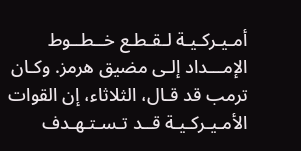أمـيـركـيـة لـقـطـع خــطــوط الإمـــداد إلـى مضيق هرمز. وكـان ترمب قد قـال، الثلاثاء، إن القوات الأمـيـركـيـة قــد تـسـتـهـدف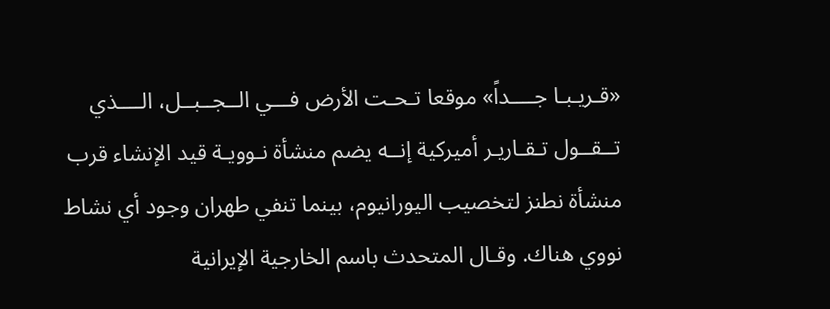«قـريـبـا جــــداً» موقعا تـحـت الأرض فـــي الــجــبــل، الــــذي تــقــول تـقـاريـر أميركية إنــه يضم منشأة نـوويـة قيد الإنشاء قرب منشأة نطنز لتخصيب اليورانيوم، بينما تنفي طهران وجود أي نشاط نووي هناك. وقـال المتحدث باسم الخارجية الإيرانية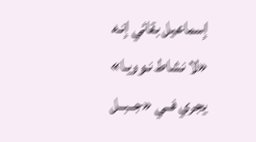إسماعيل بقائي إنـه «لا نشاط نـوويـا» يجري فــي «جــبــل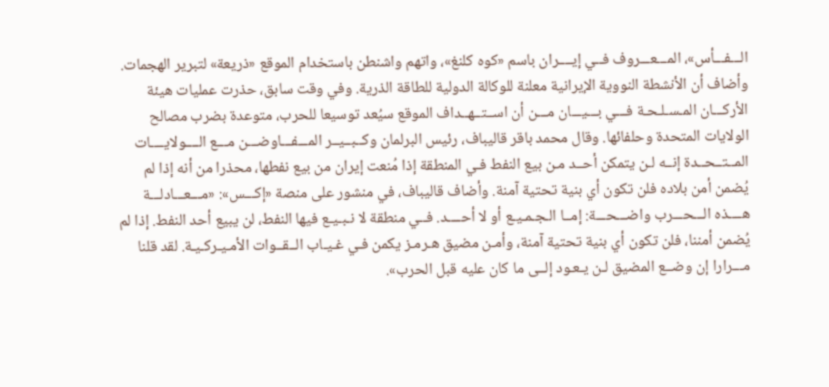الـــفـــأس»، المـــعـــروف فــي إيــــران باسم «كوه كلنغ»، واتهم واشنطن باستخدام الموقع «ذريعة» لتبرير الهجمات. وأضاف أن الأنشطة النووية الإيرانية معلنة للوكالة الدولية للطاقة الذرية. وفي وقت سابق، حذرت عمليات هيئة الأركـــان المـسـلـحـة فـــي بـــيـــان مـــن أن اســتــهــداف الموقع سيُعد توسيعا للحرب، متوعدة بضرب مصالح الولايات المتحدة وحلفائها. وقال محمد باقر قاليباف، رئيس البرلمان وكــبــيــر المـــفـــاوضـــن مـــع الــــولايــــات المــتــحــدة إنــه لـن يتمكن أحــد مـن بيع النفط فـي المنطقة إذا مُنعت إيران من بيع نفطها، محذرا من أنه إذا لم يُضمن أمن بلاده فلن تكون أي بنية تحتية آمنة. وأضاف قاليباف، في منشور على منصة «إكـــس»: «مـــعـــادلـــة هــــذه الـــحـــرب واضـــحـــة: إمــا الـجـمـيـع أو لا أحــــد. فــي منطقة لا نـبـيـع فيها النفط، لن يبيع أحد النفط. إذا لم يُضمن أمننا، فلن تكون أي بنية تحتية آمنة، وأمـن مضيق هـرمـز يكمن فـي غـيـاب الــقــوات الأمـيـركـيـة. لقد قلنا مـــرارا إن وضــع المضيق لـن يـعـود إلــى ما كان عليه قبل الحرب».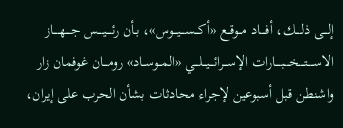إلـــى ذلــــك، أفــــاد مــوقــع «أكـــســـيـــوس»، بـأن رئــــيــــس جــــهــــاز الاســــتــــخــــبــــارات الإســـرائـــيـــلـــي «المــوســاد» رومـــان غوفمان زار واشنطن قبل أسبوعين لإجراء محادثات بشأن الحرب على إيران،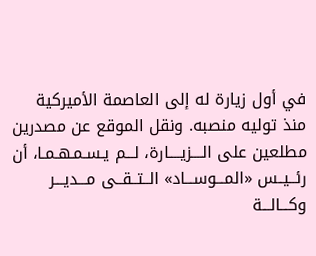في أول زيارة له إلى العاصمة الأميركية منذ توليه منصبه. ونقل الموقع عن مصدرين مطلعين على الــــزيــــارة، لـــم يـسـمـهـمـا، أن رئــيــس «المـــوســـاد» الــتــقــى مـــديـــر وكـــالـــة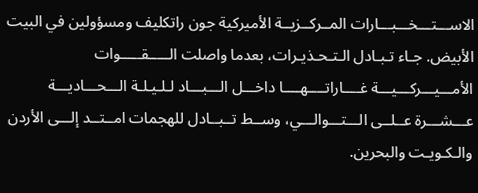الاســـتـــخـــبـــارات المــركــزيــة الأميركية جون راتكليف ومسؤولين في البيت الأبيض. جـاء تـبـادل الـتـحـذيـرات، بعدما واصلت الـــــقـــــوات الأمـــيـــركـــيـــة غــــاراتــــهــــا داخـــل الـــبـــاد لـلـيـلـة الـــحـــاديـــة عـــشـــرة عــلــى الـــتـــوالـــي، وســط تــبــادل للهجمات امــتــد إلـــى الأردن والـكـويـت والبحرين.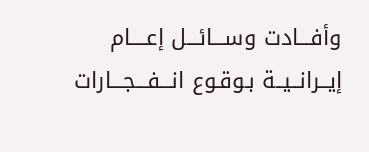وأفـــادت وســـائـــل إعــــام إيــرانــيــة بـوقـوع انـــفـــجـــارات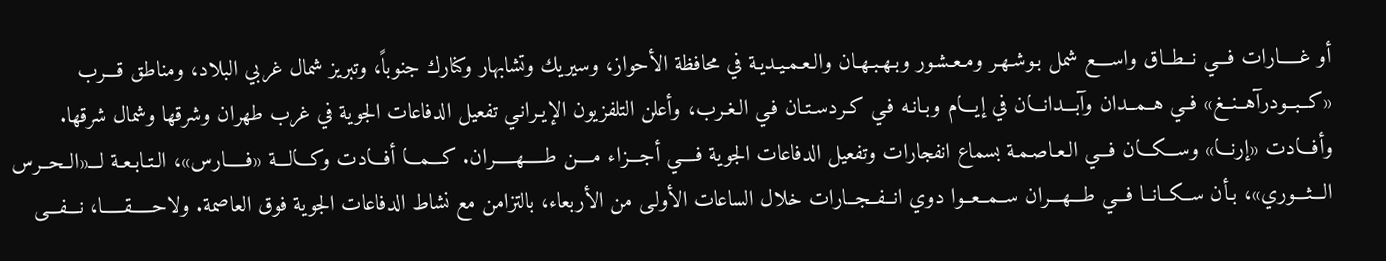أو غـــــارات فـــي نــطــاق واســــع شمل بـوشـهـر ومـعـشـور وبـهـبـهـان والـعـمـيـديـة في محافظة الأحواز، وسيريك وتشابهار وكنارك جنوباً، وتبريز شمال غربي البلاد، ومناطق قـــرب «كــبــودرآهــنــغ» فــي هــمــدان وآبـــدانـــان في إيـــام وبـانـه فـي كـردسـتـان فـي الـغـرب، وأعلن التلفزيون الإيـرانـي تفعيل الدفاعات الجوية في غرب طهران وشرقها وشمال شرقها. وأفـــادت «إرنـــا» وســـكـــان فـــي الـعـاصـمـة بسماع انفجارات وتفعيل الدفاعات الجوية فــــي أجـــزاء مــــن طـــــهـــــران. كـــمـــا أفـــادت وكـــالـــة «فـــــارس»، الـتـابـعـة لـــ«الــحــرس الـــثـــوري»، بـأن ســكــانــا فـــي طـــهـــران ســمــعــوا دوي انــفــجــارات خلال الساعات الأولـى من الأربعاء، بالتزامن مع نشاط الدفاعات الجوية فوق العاصمة. ولاحـــــقـــــا، نـــفـــى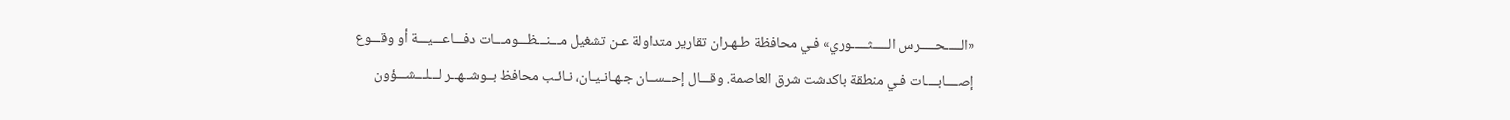«الـــــحـــــرس الـــــثـــــوري» فـي محافظة طـهـران تقارير متداولة عـن تشغيل مـــنـــظـــومـــات دفـــاعـــيـــة أو وقـــوع إصــــابــــات فـي منطقة باكدشت شرق العاصمة. وقـــال إحــســان جـهـانـيـان، نـائـب محافظ بــوشــهــر لـــلـــشـــؤون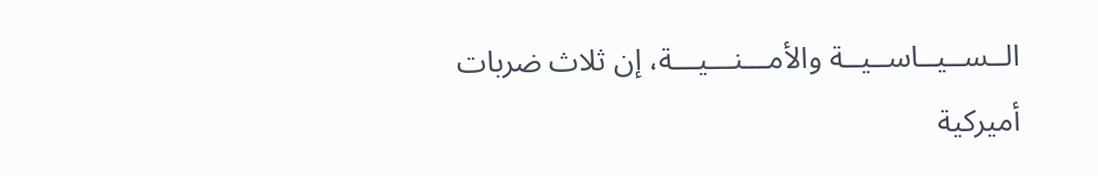الــســيــاســيــة والأمـــنـــيـــة، إن ثلاث ضربات أميركية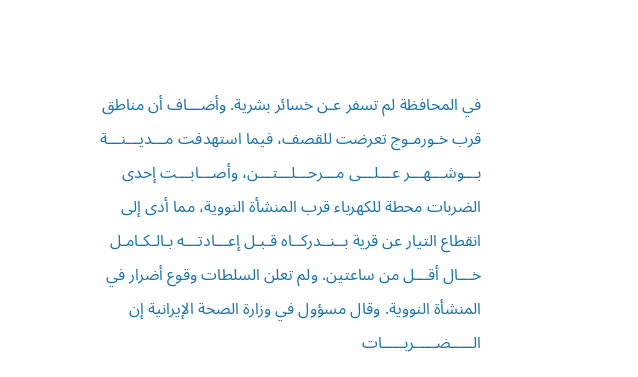في المحافظة لم تسفر عـن خسائر بشرية. وأضـــاف أن مناطق قرب خـورمـوج تعرضت للقصف، فيما استهدفت مـــديـــنـــة بـــوشـــهـــر عـــلـــى مـــرحـــلـــتـــن، وأصـــابـــت إحدى الضربات محطة للكهرباء قرب المنشأة النووية، مما أدى إلى انقطاع التيار عن قرية بــنــدركــاه قـبـل إعـــادتـــه بـالـكـامـل خـــال أقـــل من ساعتين. ولم تعلن السلطات وقوع أضرار في المنشأة النووية. وقال مسؤول في وزارة الصحة الإيرانية إن الـــــضـــــربـــــات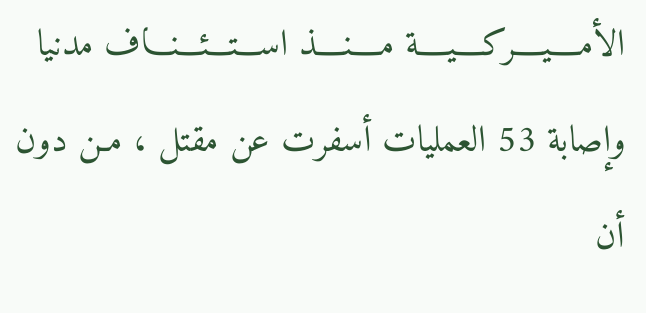الأمــــيــــركــــيــــة مــــنــــذ اســـتـــئـــنـــاف مدنيا وإصابة 53 العمليات أسفرت عن مقتل ، مـن دون أن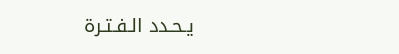يـحـدد الـفـتـرة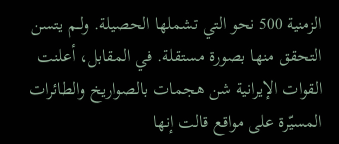الزمنية 500 نحو التي تشملها الحصيلة. ولــم يتسن التحقق منها بصورة مستقلة. في المقابل، أعلنت القوات الإيرانية شن هجمات بالصواريخ والطائرات المسيّرة على مواقع قالت إنها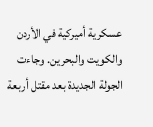عسكرية أميركية في الأردن والكويت والبحرين. وجاءت الجولة الجديدة بعد مقتل أربعة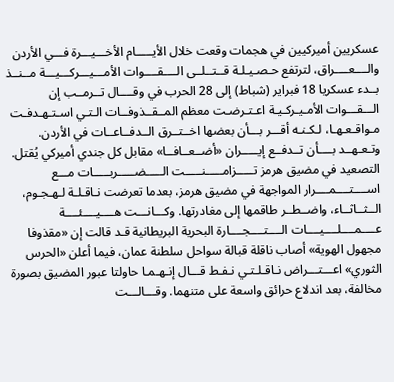عسكريين أميركيين في هجمات وقعت خلال الأيـــــام الأخـــيـــرة فـــي الأردن والــــعــــراق، لترتفع حـصـيـلـة قــتــلــى الــــقــــوات الأمـــيـــركـــيـــة مــنــذ بــدء عسكريا 18 فبراير (شباط) إلى 28 الحرب في وقــــال تــرمــب إن الـــقـــوات الأمـيـركـيـة اعـتـرضـت معظم المــقــذوفــات الـتـي اسـتـهـدفـت مـواقـعـهـا، لـكـنـه أقـــر بـــأن بعضها اخــتــرق الــدفــاعــات في الأردن. وتـعـهــد بــــأن تــدفــع إيـــــران «أضــعــافــا» مقابل كل جندي أميركي يُقتل. التصعيد في مضيق هرمز تـــــزامـــــنـــــت الـــــضـــــربـــــات مـــع اســــتــــمــــرار المواجهة في مضيق هرمز، بعدما تعرضت نـاقـلـة لـهـجـوم، الــثــاثــاء، واضــطــر طاقمها إلى مغادرتها. وكـــانـــت هــــيــــئــــة عــــمــــلــــيــــات الــــتــــجــــارة البحرية البريطانية قـد قالت إن «مقذوفا مجهول الهوية» أصاب ناقلة قبالة سواحل سلطنة عمان، فيما أعلن «الحرس الثوري» اعـــتـــراض نـاقـلـتـي نـفـط قـــال إنـهـمـا حاولتا عبور المضيق بصورة مخالفة، بعد اندلاع حرائق واسعة على متنهما. وقـــالـــت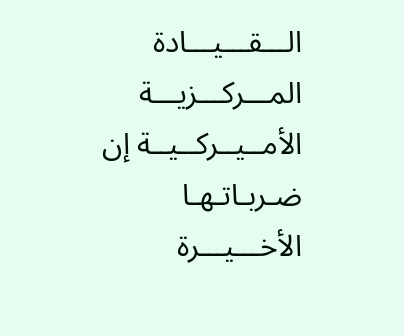الـــقـــيـــادة المـــركـــزيـــة الأمــيــركــيــة إن ضـربـاتـهـا الأخـــيـــرة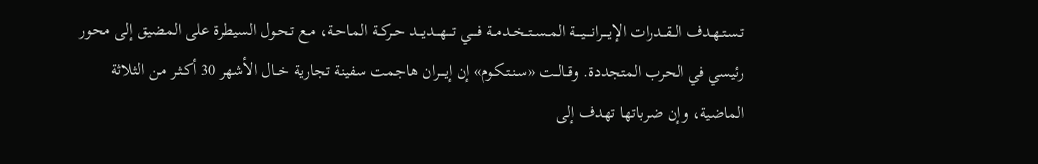تـسـتـهـدف الــقــدرات الإيــــرانــــيــــة المــســتــخــدمــة فــــي تـــهـــديـــد حــركــة المـاحـة، مـع تـحـول السيطرة على المضيق إلى محور رئيسي في الحرب المتجددة. وقــالــت «سـنـتـكـوم» إن إيــــران هاجمت سفينة تجارية خــال الأشهر 30 أكـثـر مـن الثلاثة الماضية، وإن ضرباتها تهدف إلى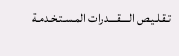تـقـلـيـص الــــقــــدرات المـسـتـخـدمـة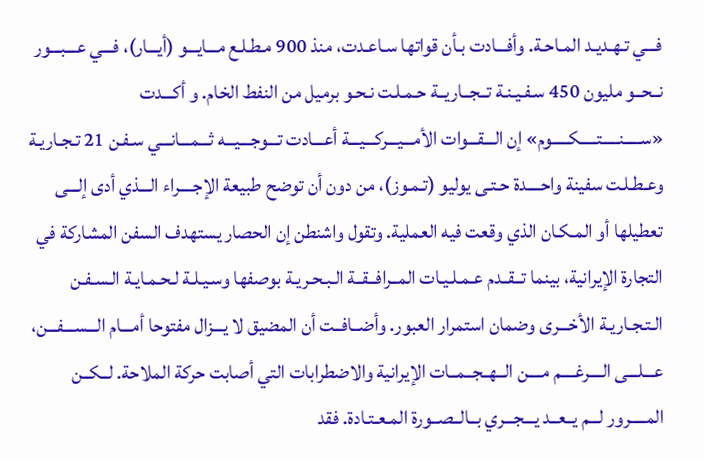فـــي تـهـديـد المـاحـة. وأفـــادت بـأن قواتها سـاعـدت، منذ 900 مـطـلـع مـــايـــو (أيـــار)، فـــي عـــبـــور نــحــو مليون 450 سـفـيـنـة تــجــاريــة حـمـلـت نـحـو برميل من النفط الخام. و أكـــدت «ســـــنـــــتـــــكـــــوم» إن الـــقـــوات الأمـــيـــركـــيـــة أعـــادت تـــوجـــيـــه ثـــمـــانـــي سـفـن 21 تـجـاريـة وعـطـلـت سفينة واحــــدة حـتـى يوليو (تـمـوز)، من دون أن توضح طبيعة الإجــــراء الـــذي أدى إلـــى تعطيلها أو المـكـان الذي وقعت فيه العملية. وتقول واشنطن إن الحصار يستهدف السفن المشاركة في التجارة الإيرانية، بينما تــقــدم عـمـلـيـات المــرافــقــة الـبـحـريـة بوصفها وسـيـلـة لـحـمـايـة الـسـفـن الـتـجـاريـة الأخـــرى وضمان استمرار العبور. وأضــافــت أن المضيق لا يـــزال مفتوحا أمـــام الـــســـفـــن، عـــلـــى الــــرغــــم مــــن الــهــجــمــات الإيرانية والاضطرابات التي أصابت حركة الملاحة. لــكــن المـــــرور لـــم يــعــد يـــجـــري بــالــصــورة المـعـتـادة. فقد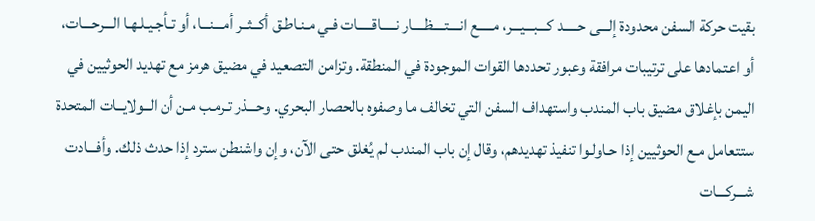بقيت حركة السفن محدودة إلـــى حـــــد كـــبـــيـــر، مـــــع انــــتــــظــــار نـــــاقـــــات فـي مـنـاطـق أكــثــر أمـــنـــا، أو تـأجـيـلـهـا الـــرحـــات، أو اعتمادها على ترتيبات مرافقة وعبور تحددها القوات الموجودة في المنطقة. وتزامن التصعيد في مضيق هرمز مع تهديد الحوثيين في اليمن بإغلاق مضيق باب المندب واستهداف السفن التي تخالف ما وصفوه بالحصار البحري. وحـــذر تـرمـب مـن أن الــولايــات المتحدة ستتعامل مـع الحوثيين إذا حـاولـوا تنفيذ تهديدهم، وقال إن باب المندب لم يُغلق حتى الآن، وإن واشنطن سترد إذا حدث ذلك. وأفـــادت شـــركـــات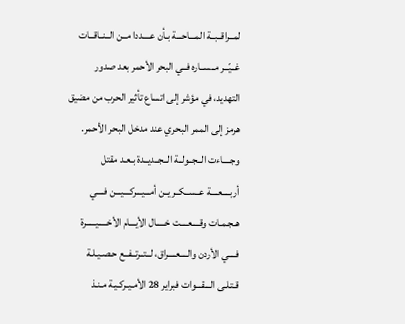لمــراقــبــة المـــاحـــة بـأن عــــددا مــن الــنــاقــات غــيّــر مــســاره فــي البحر الأحمر بعد صدور التهديد، في مؤشر إلى اتساع تأثير الحرب من مضيق هرمز إلى الممر البحري عند مدخل البحر الأحمر. وجــــاءت الــجــولــة الــجــديــدة بـعـد مقتل أربــــعــــة عــســكــريــن أمـــيـــركـــيـــن فــــي هـجـمـات وقــــعــــت خـــــال الأيـــام الأخـــــيـــــرة فــــي الأردن والــــعــــراق، لــتــرتــفــع حـصـيـلـة قـتـلـى الـــقـــوات فبراير 28 الأمـيـركـيـة مـنـذ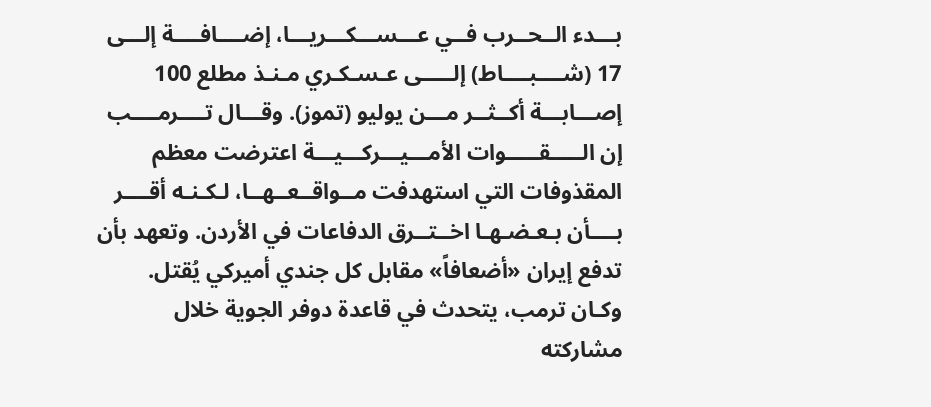بـــدء الــحــرب فــي عـــســـكـــريـــا، إضــــافــــة إلـــى 17 (شــــبــــاط) إلـــــى عـسـكـري مـنـذ مطلع 100 إصـــابـــة أكــثــر مـــن يوليو (تموز). وقـــال تــــرمــــب إن الـــــقـــــوات الأمـــيـــركـــيـــة اعترضت معظم المقذوفات التي استهدفت مــواقــعــهــا، لـكـنـه أقــــر بــــأن بـعـضـهـا اخــتــرق الدفاعات في الأردن. وتعهد بأن تدفع إيران «أضعافاً» مقابل كل جندي أميركي يُقتل. وكـان ترمب، يتحدث في قاعدة دوفر الجوية خلال مشاركته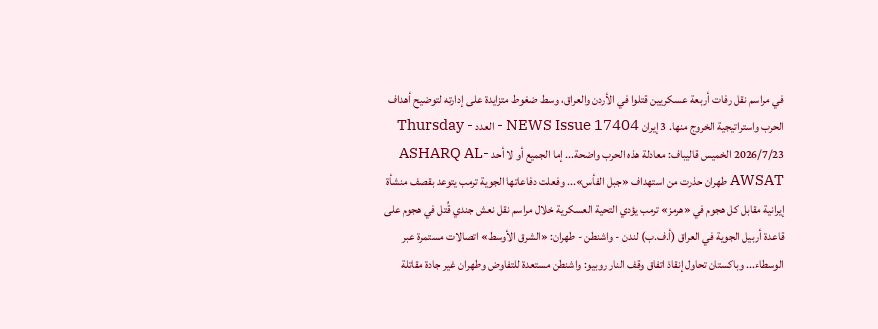في مراسم نقل رفات أربعة عسكريين قتلوا في الأردن والعراق، وسط ضغوط متزايدة على إدارته لتوضيح أهداف الحرب واستراتيجية الخروج منها. 3 إيران NEWS Issue 17404 - العدد Thursday - 2026/7/23 الخميس قاليباف: معادلة هذه الحرب واضحة... إما الجميع أو لا أحد ASHARQ AL-AWSAT طهران حذرت من استهداف «جبل الفأس»... وفعلت دفاعاتها الجوية ترمب يتوعد بقصف منشأة إيرانية مقابل كل هجوم في «هرمز» ترمب يؤدي التحية العسكرية خلال مراسم نقل نعش جندي قُتل في هجوم على قاعدة أربيل الجوية في العراق (أ.ف.ب) لندن - واشنطن - طهران: «الشرق الأوسط» اتصالات مستمرة عبر الوسطاء... وباكستان تحاول إنقاذ اتفاق وقف النار روبيو: واشنطن مستعدة للتفاوض وطهران غير جادة مقاتلة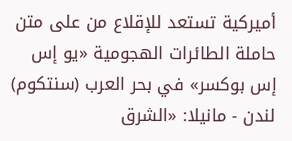أميركية تستعد للإقلاع من على متن حاملة الطائرات الهجومية «يو إس إس بوكسر» في بحر العرب (سنتكوم) لندن - مانيلا: «الشرق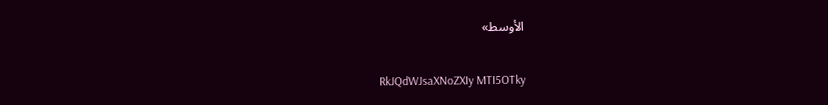الأوسط»

RkJQdWJsaXNoZXIy MTI5OTky